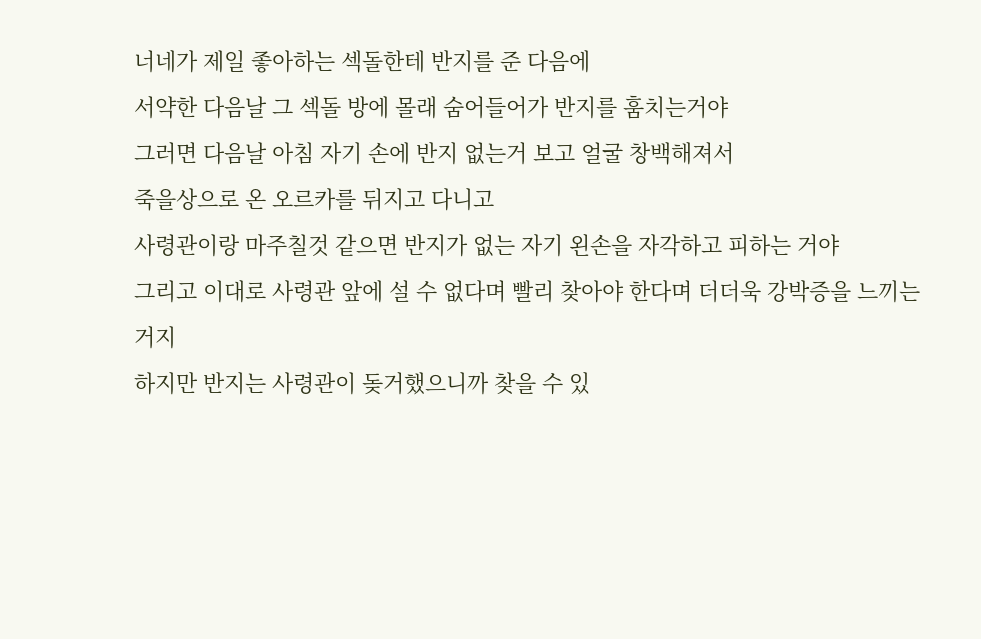너네가 제일 좋아하는 섹돌한테 반지를 준 다음에
서약한 다음날 그 섹돌 방에 몰래 숨어들어가 반지를 훔치는거야
그러면 다음날 아침 자기 손에 반지 없는거 보고 얼굴 창백해져서
죽을상으로 온 오르카를 뒤지고 다니고
사령관이랑 마주칠것 같으면 반지가 없는 자기 왼손을 자각하고 피하는 거야
그리고 이대로 사령관 앞에 설 수 없다며 빨리 찾아야 한다며 더더욱 강박증을 느끼는거지
하지만 반지는 사령관이 돚거했으니까 찾을 수 있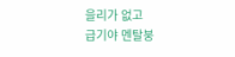을리가 없고
급기야 멘탈붕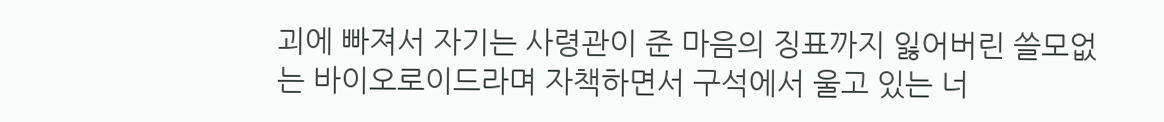괴에 빠져서 자기는 사령관이 준 마음의 징표까지 잃어버린 쓸모없는 바이오로이드라며 자책하면서 구석에서 울고 있는 너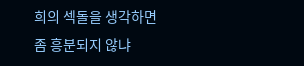희의 섹돌을 생각하면
좀 흥분되지 않냐